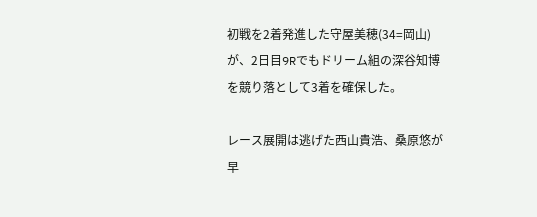初戦を2着発進した守屋美穂(34=岡山)が、2日目9Rでもドリーム組の深谷知博を競り落として3着を確保した。

レース展開は逃げた西山貴浩、桑原悠が早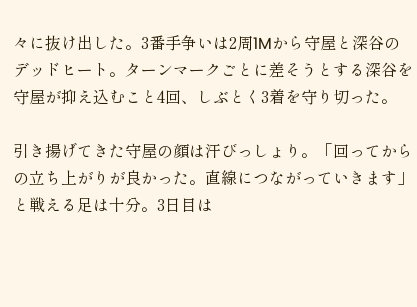々に抜け出した。3番手争いは2周1Mから守屋と深谷のデッドヒート。ターンマークごとに差そうとする深谷を守屋が抑え込むこと4回、しぶとく3着を守り切った。

引き揚げてきた守屋の顔は汗びっしょり。「回ってからの立ち上がりが良かった。直線につながっていきます」と戦える足は十分。3日目は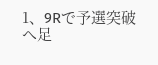1、9Rで予選突破へ足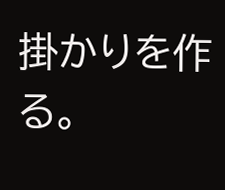掛かりを作る。